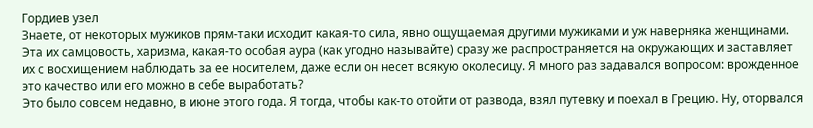Гордиев узел
Знаете, от некоторых мужиков прям-таки исходит какая-то сила, явно ощущаемая другими мужиками и уж наверняка женщинами. Эта их самцовость, харизма, какая-то особая аура (как угодно называйте) сразу же распространяется на окружающих и заставляет их с восхищением наблюдать за ее носителем, даже если он несет всякую околесицу. Я много раз задавался вопросом: врожденное это качество или его можно в себе выработать?
Это было совсем недавно, в июне этого года. Я тогда, чтобы как-то отойти от развода, взял путевку и поехал в Грецию. Ну, оторвался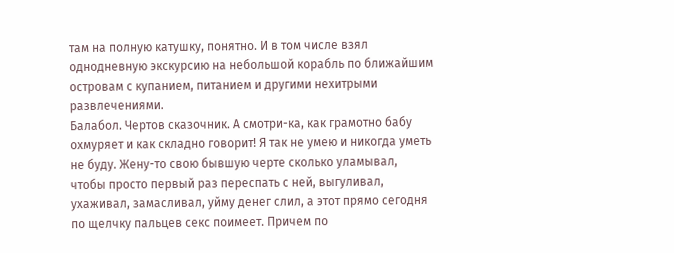там на полную катушку, понятно. И в том числе взял однодневную экскурсию на небольшой корабль по ближайшим островам с купанием, питанием и другими нехитрыми развлечениями.
Балабол. Чертов сказочник. А смотри-ка, как грамотно бабу охмуряет и как складно говорит! Я так не умею и никогда уметь не буду. Жену-то свою бывшую черте сколько уламывал, чтобы просто первый раз переспать с ней, выгуливал, ухаживал, замасливал, уйму денег слил, а этот прямо сегодня по щелчку пальцев секс поимеет. Причем по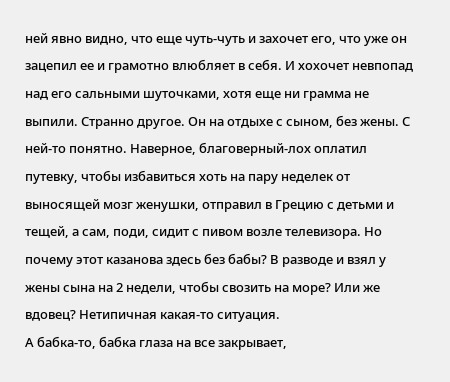ней явно видно, что еще чуть-чуть и захочет его, что уже он зацепил ее и грамотно влюбляет в себя. И хохочет невпопад над его сальными шуточками, хотя еще ни грамма не выпили. Странно другое. Он на отдыхе с сыном, без жены. С ней-то понятно. Наверное, благоверный-лох оплатил путевку, чтобы избавиться хоть на пару неделек от выносящей мозг женушки, отправил в Грецию с детьми и тещей, а сам, поди, сидит с пивом возле телевизора. Но почему этот казанова здесь без бабы? В разводе и взял у жены сына на 2 недели, чтобы свозить на море? Или же вдовец? Нетипичная какая-то ситуация.
А бабка-то, бабка глаза на все закрывает,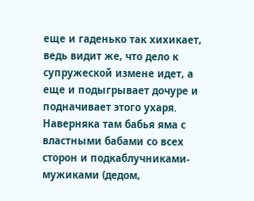еще и гаденько так хихикает, ведь видит же, что дело к супружеской измене идет, а еще и подыгрывает дочуре и подначивает этого ухаря. Наверняка там бабья яма с властными бабами со всех сторон и подкаблучниками-мужиками (дедом,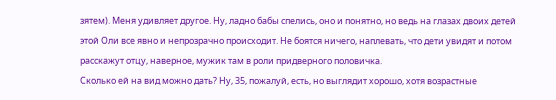зятем). Меня удивляет другое. Ну, ладно бабы спелись, оно и понятно, но ведь на глазах двоих детей этой Оли все явно и непрозрачно происходит. Не боятся ничего, наплевать, что дети увидят и потом расскажут отцу, наверное, мужик там в роли придверного половичка.
Сколько ей на вид можно дать? Ну, 35, пожалуй, есть, но выглядит хорошо, хотя возрастные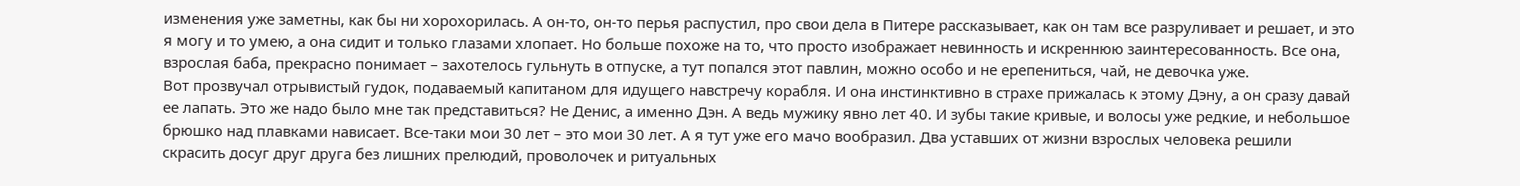изменения уже заметны, как бы ни хорохорилась. А он-то, он-то перья распустил, про свои дела в Питере рассказывает, как он там все разруливает и решает, и это я могу и то умею, а она сидит и только глазами хлопает. Но больше похоже на то, что просто изображает невинность и искреннюю заинтересованность. Все она, взрослая баба, прекрасно понимает – захотелось гульнуть в отпуске, а тут попался этот павлин, можно особо и не ерепениться, чай, не девочка уже.
Вот прозвучал отрывистый гудок, подаваемый капитаном для идущего навстречу корабля. И она инстинктивно в страхе прижалась к этому Дэну, а он сразу давай ее лапать. Это же надо было мне так представиться? Не Денис, а именно Дэн. А ведь мужику явно лет 40. И зубы такие кривые, и волосы уже редкие, и небольшое брюшко над плавками нависает. Все-таки мои 30 лет – это мои 30 лет. А я тут уже его мачо вообразил. Два уставших от жизни взрослых человека решили скрасить досуг друг друга без лишних прелюдий, проволочек и ритуальных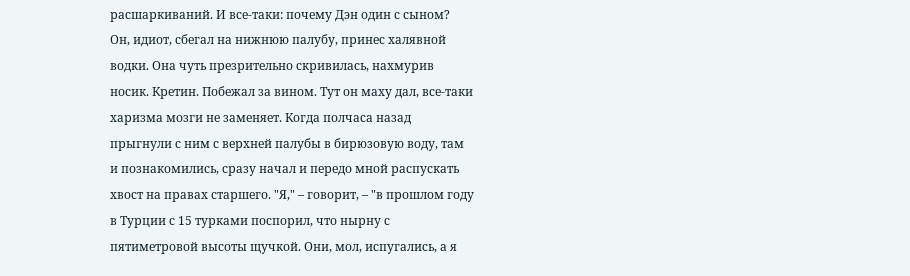расшаркиваний. И все-таки: почему Дэн один с сыном?
Он, идиот, сбегал на нижнюю палубу, принес халявной водки. Она чуть презрительно скривилась, нахмурив носик. Кретин. Побежал за вином. Тут он маху дал, все-таки харизма мозги не заменяет. Когда полчаса назад прыгнули с ним с верхней палубы в бирюзовую воду, там и познакомились, сразу начал и передо мной распускать хвост на правах старшего. "Я," – говорит, – "в прошлом году в Турции с 15 турками поспорил, что нырну с пятиметровой высоты щучкой. Они, мол, испугались, а я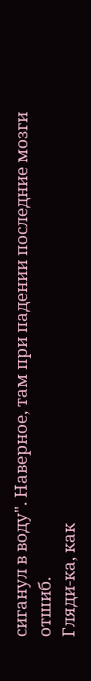сиганул в воду". Наверное, там при падении последние мозги отшиб.
Гляди-ка, как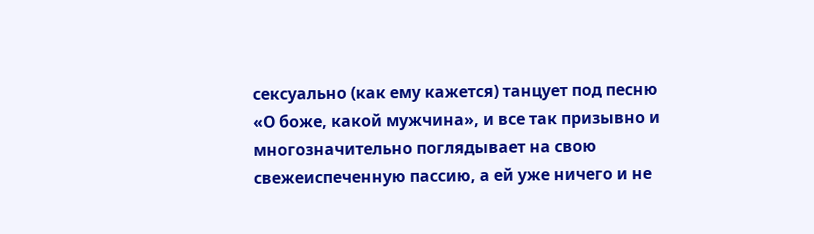сексуально (как ему кажется) танцует под песню «О боже, какой мужчина», и все так призывно и многозначительно поглядывает на свою свежеиспеченную пассию, а ей уже ничего и не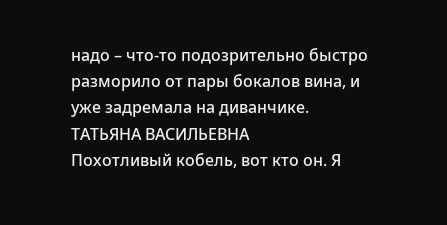надо – что-то подозрительно быстро разморило от пары бокалов вина, и уже задремала на диванчике.
ТАТЬЯНА ВАСИЛЬЕВНА
Похотливый кобель, вот кто он. Я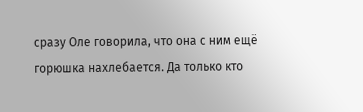сразу Оле говорила, что она с ним ещё горюшка нахлебается. Да только кто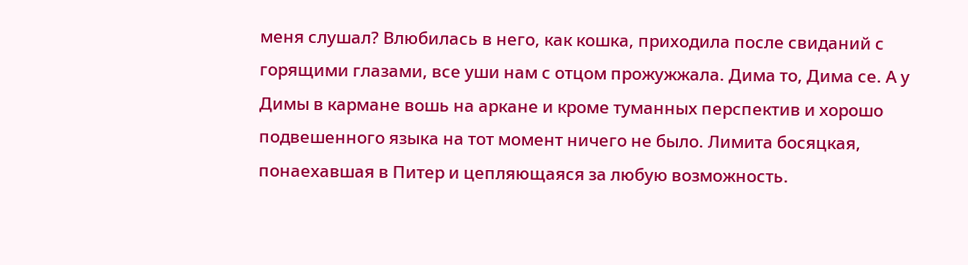меня слушал? Влюбилась в него, как кошка, приходила после свиданий с горящими глазами, все уши нам с отцом прожужжала. Дима то, Дима се. А у Димы в кармане вошь на аркане и кроме туманных перспектив и хорошо подвешенного языка на тот момент ничего не было. Лимита босяцкая, понаехавшая в Питер и цепляющаяся за любую возможность.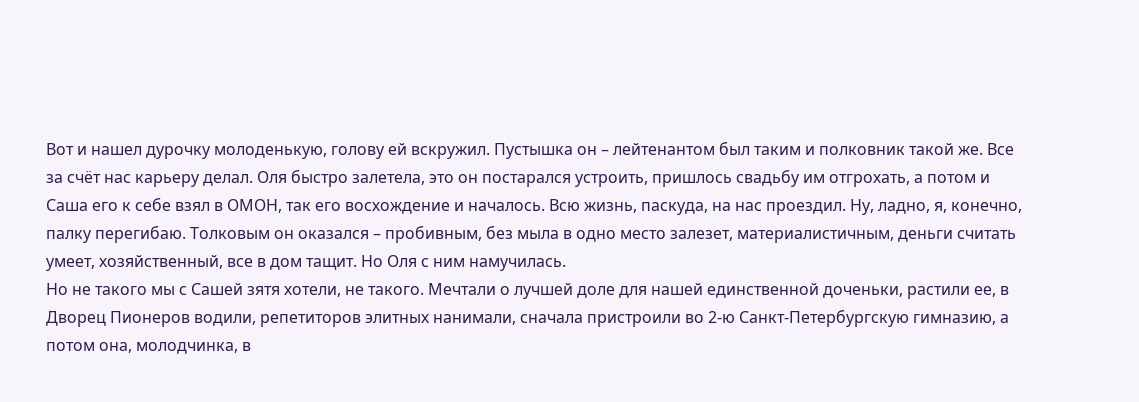Вот и нашел дурочку молоденькую, голову ей вскружил. Пустышка он – лейтенантом был таким и полковник такой же. Все за счёт нас карьеру делал. Оля быстро залетела, это он постарался устроить, пришлось свадьбу им отгрохать, а потом и Саша его к себе взял в ОМОН, так его восхождение и началось. Всю жизнь, паскуда, на нас проездил. Ну, ладно, я, конечно, палку перегибаю. Толковым он оказался – пробивным, без мыла в одно место залезет, материалистичным, деньги считать умеет, хозяйственный, все в дом тащит. Но Оля с ним намучилась.
Но не такого мы с Сашей зятя хотели, не такого. Мечтали о лучшей доле для нашей единственной доченьки, растили ее, в Дворец Пионеров водили, репетиторов элитных нанимали, сначала пристроили во 2-ю Санкт-Петербургскую гимназию, а потом она, молодчинка, в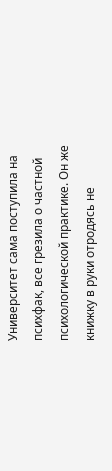Университет сама поступила на психфак, все грезила о частной психологической практике. Он же книжку в руки отродясь не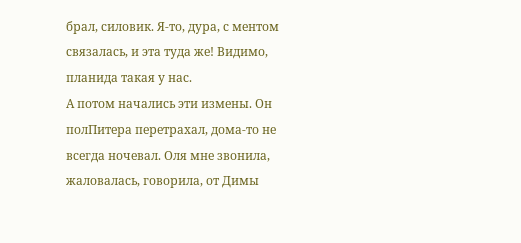брал, силовик. Я-то, дура, с ментом связалась, и эта туда же! Видимо, планида такая у нас.
А потом начались эти измены. Он полПитера перетрахал, дома-то не всегда ночевал. Оля мне звонила, жаловалась, говорила, от Димы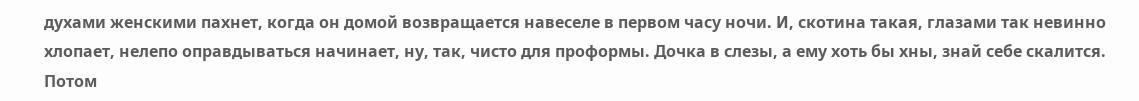духами женскими пахнет, когда он домой возвращается навеселе в первом часу ночи. И, скотина такая, глазами так невинно хлопает, нелепо оправдываться начинает, ну, так, чисто для проформы. Дочка в слезы, а ему хоть бы хны, знай себе скалится. Потом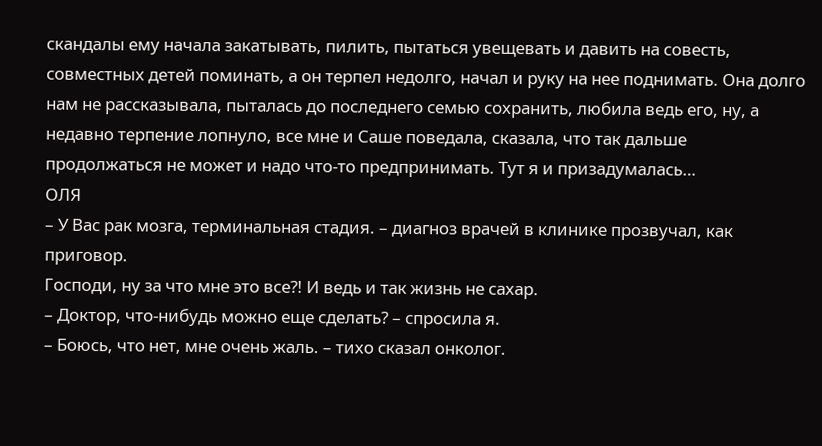скандалы ему начала закатывать, пилить, пытаться увещевать и давить на совесть, совместных детей поминать, а он терпел недолго, начал и руку на нее поднимать. Она долго нам не рассказывала, пыталась до последнего семью сохранить, любила ведь его, ну, а недавно терпение лопнуло, все мне и Саше поведала, сказала, что так дальше продолжаться не может и надо что-то предпринимать. Тут я и призадумалась…
ОЛЯ
– У Вас рак мозга, терминальная стадия. – диагноз врачей в клинике прозвучал, как приговор.
Господи, ну за что мне это все?! И ведь и так жизнь не сахар.
– Доктор, что-нибудь можно еще сделать? – спросила я.
– Боюсь, что нет, мне очень жаль. – тихо сказал онколог.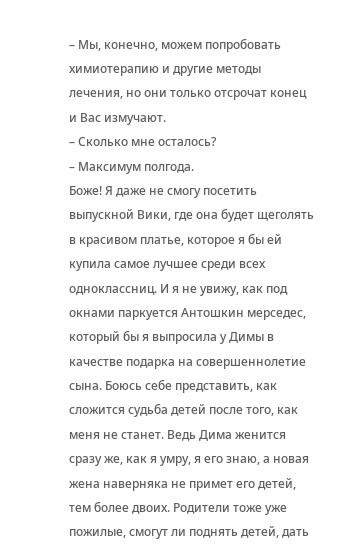– Мы, конечно, можем попробовать химиотерапию и другие методы лечения, но они только отсрочат конец и Вас измучают.
– Сколько мне осталось?
– Максимум полгода.
Боже! Я даже не смогу посетить выпускной Вики, где она будет щеголять в красивом платье, которое я бы ей купила самое лучшее среди всех одноклассниц. И я не увижу, как под окнами паркуется Антошкин мерседес, который бы я выпросила у Димы в качестве подарка на совершеннолетие сына. Боюсь себе представить, как сложится судьба детей после того, как меня не станет. Ведь Дима женится сразу же, как я умру, я его знаю, а новая жена наверняка не примет его детей, тем более двоих. Родители тоже уже пожилые, смогут ли поднять детей, дать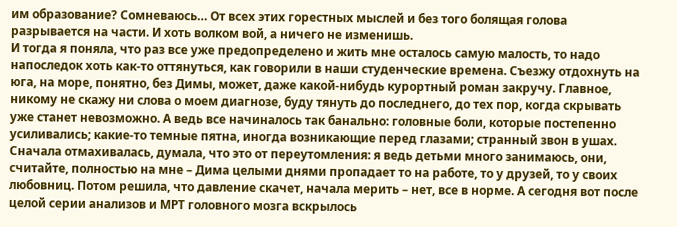им образование? Сомневаюсь… От всех этих горестных мыслей и без того болящая голова разрывается на части. И хоть волком вой, а ничего не изменишь.
И тогда я поняла, что раз все уже предопределено и жить мне осталось самую малость, то надо напоследок хоть как-то оттянуться, как говорили в наши студенческие времена. Съезжу отдохнуть на юга, на море, понятно, без Димы, может, даже какой-нибудь курортный роман закручу. Главное, никому не скажу ни слова о моем диагнозе, буду тянуть до последнего, до тех пор, когда скрывать уже станет невозможно. А ведь все начиналось так банально: головные боли, которые постепенно усиливались; какие-то темные пятна, иногда возникающие перед глазами; странный звон в ушах. Сначала отмахивалась, думала, что это от переутомления: я ведь детьми много занимаюсь, они, считайте, полностью на мне – Дима целыми днями пропадает то на работе, то у друзей, то у своих любовниц. Потом решила, что давление скачет, начала мерить – нет, все в норме. А сегодня вот после целой серии анализов и МРТ головного мозга вскрылось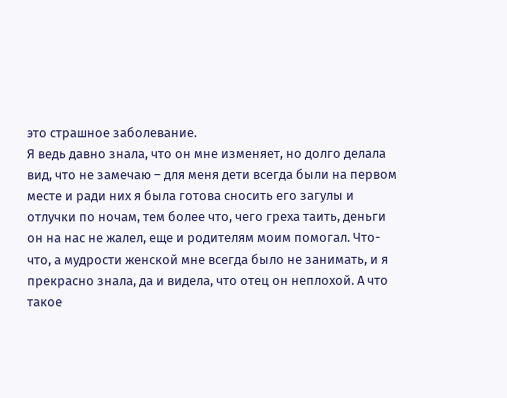это страшное заболевание.
Я ведь давно знала, что он мне изменяет, но долго делала вид, что не замечаю – для меня дети всегда были на первом месте и ради них я была готова сносить его загулы и отлучки по ночам, тем более что, чего греха таить, деньги он на нас не жалел, еще и родителям моим помогал. Что-что, а мудрости женской мне всегда было не занимать, и я прекрасно знала, да и видела, что отец он неплохой. А что такое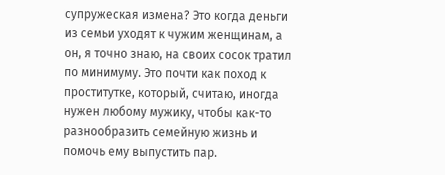супружеская измена? Это когда деньги из семьи уходят к чужим женщинам, а он, я точно знаю, на своих сосок тратил по минимуму. Это почти как поход к проститутке, который, считаю, иногда нужен любому мужику, чтобы как-то разнообразить семейную жизнь и помочь ему выпустить пар.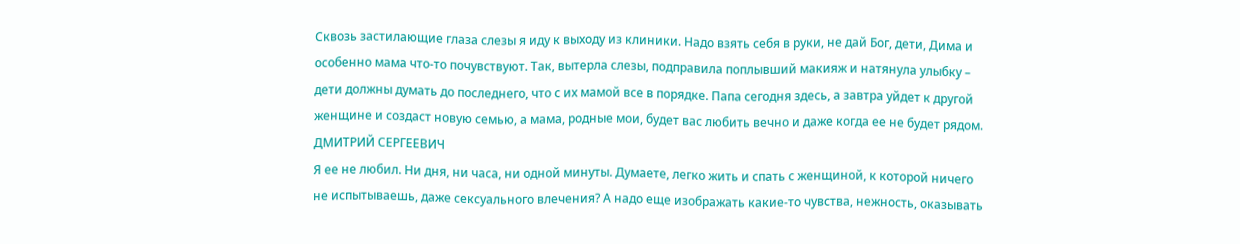Сквозь застилающие глаза слезы я иду к выходу из клиники. Надо взять себя в руки, не дай Бог, дети, Дима и особенно мама что-то почувствуют. Так, вытерла слезы, подправила поплывший макияж и натянула улыбку – дети должны думать до последнего, что с их мамой все в порядке. Папа сегодня здесь, а завтра уйдет к другой женщине и создаст новую семью, а мама, родные мои, будет вас любить вечно и даже когда ее не будет рядом.
ДМИТРИЙ СЕРГЕЕВИЧ
Я ее не любил. Ни дня, ни часа, ни одной минуты. Думаете, легко жить и спать с женщиной, к которой ничего не испытываешь, даже сексуального влечения? А надо еще изображать какие-то чувства, нежность, оказывать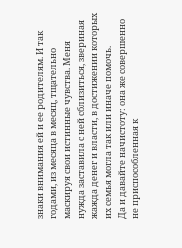знаки внимания ей и ее родителям. И так годами, из месяца в месяц, тщательно маскируя свои истинные чувства. Меня нужда заставила с ней сблизиться, звериная жажда денег и власти, в достижении которых их семья могла так или иначе помочь.
Да и давайте начистоту: она же совершенно не приспособленная к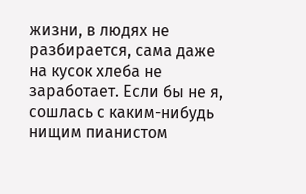жизни, в людях не разбирается, сама даже на кусок хлеба не заработает. Если бы не я, сошлась с каким-нибудь нищим пианистом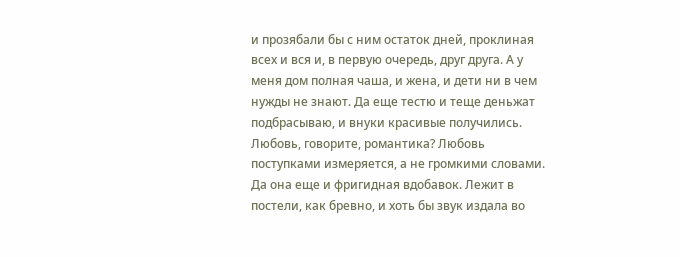и прозябали бы с ним остаток дней, проклиная всех и вся и, в первую очередь, друг друга. А у меня дом полная чаша, и жена, и дети ни в чем нужды не знают. Да еще тестю и теще деньжат подбрасываю, и внуки красивые получились. Любовь, говорите, романтика? Любовь поступками измеряется, а не громкими словами. Да она еще и фригидная вдобавок. Лежит в постели, как бревно, и хоть бы звук издала во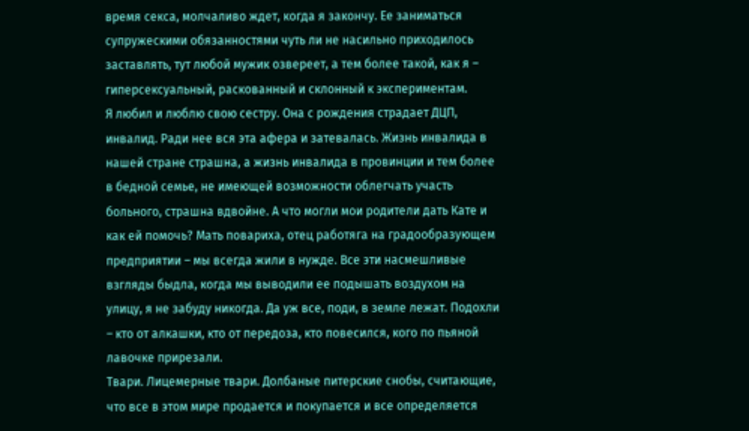время секса, молчаливо ждет, когда я закончу. Ее заниматься супружескими обязанностями чуть ли не насильно приходилось заставлять, тут любой мужик озвереет, а тем более такой, как я – гиперсексуальный, раскованный и склонный к экспериментам.
Я любил и люблю свою сестру. Она с рождения страдает ДЦП, инвалид. Ради нее вся эта афера и затевалась. Жизнь инвалида в нашей стране страшна, а жизнь инвалида в провинции и тем более в бедной семье, не имеющей возможности облегчать участь больного, страшна вдвойне. А что могли мои родители дать Кате и как ей помочь? Мать повариха, отец работяга на градообразующем предприятии – мы всегда жили в нужде. Все эти насмешливые взгляды быдла, когда мы выводили ее подышать воздухом на улицу, я не забуду никогда. Да уж все, поди, в земле лежат. Подохли – кто от алкашки, кто от передоза, кто повесился, кого по пьяной лавочке прирезали.
Твари. Лицемерные твари. Долбаные питерские снобы, считающие, что все в этом мире продается и покупается и все определяется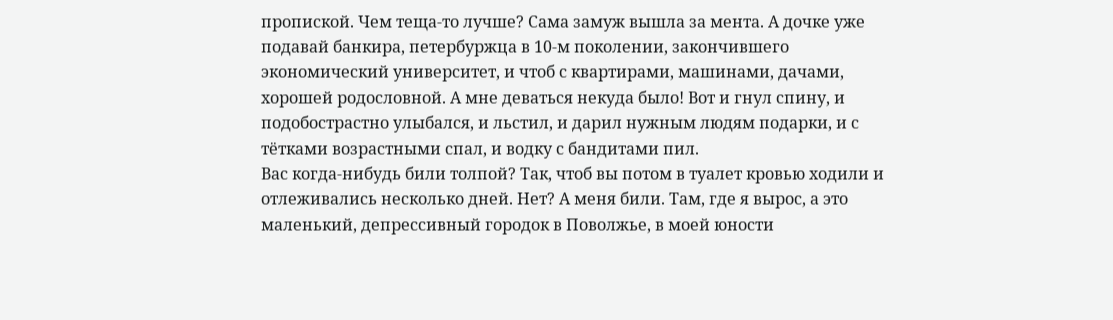пропиской. Чем теща-то лучше? Сама замуж вышла за мента. А дочке уже подавай банкира, петербуржца в 10-м поколении, закончившего экономический университет, и чтоб с квартирами, машинами, дачами, хорошей родословной. А мне деваться некуда было! Вот и гнул спину, и подобострастно улыбался, и льстил, и дарил нужным людям подарки, и с тётками возрастными спал, и водку с бандитами пил.
Вас когда-нибудь били толпой? Так, чтоб вы потом в туалет кровью ходили и отлеживались несколько дней. Нет? А меня били. Там, где я вырос, а это маленький, депрессивный городок в Поволжье, в моей юности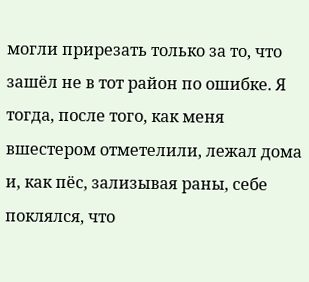могли прирезать только за то, что зашёл не в тот район по ошибке. Я тогда, после того, как меня вшестером отметелили, лежал дома и, как пёс, зализывая раны, себе поклялся, что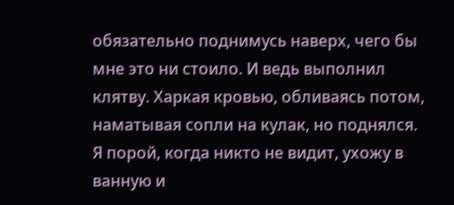обязательно поднимусь наверх, чего бы мне это ни стоило. И ведь выполнил клятву. Харкая кровью, обливаясь потом, наматывая сопли на кулак, но поднялся.
Я порой, когда никто не видит, ухожу в ванную и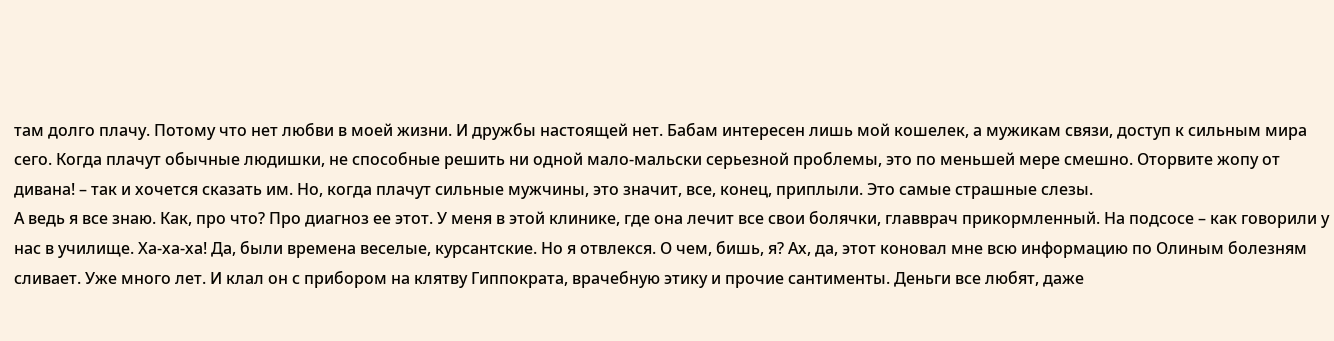там долго плачу. Потому что нет любви в моей жизни. И дружбы настоящей нет. Бабам интересен лишь мой кошелек, а мужикам связи, доступ к сильным мира сего. Когда плачут обычные людишки, не способные решить ни одной мало-мальски серьезной проблемы, это по меньшей мере смешно. Оторвите жопу от дивана! – так и хочется сказать им. Но, когда плачут сильные мужчины, это значит, все, конец, приплыли. Это самые страшные слезы.
А ведь я все знаю. Как, про что? Про диагноз ее этот. У меня в этой клинике, где она лечит все свои болячки, главврач прикормленный. На подсосе – как говорили у нас в училище. Ха-ха-ха! Да, были времена веселые, курсантские. Но я отвлекся. О чем, бишь, я? Ах, да, этот коновал мне всю информацию по Олиным болезням сливает. Уже много лет. И клал он с прибором на клятву Гиппократа, врачебную этику и прочие сантименты. Деньги все любят, даже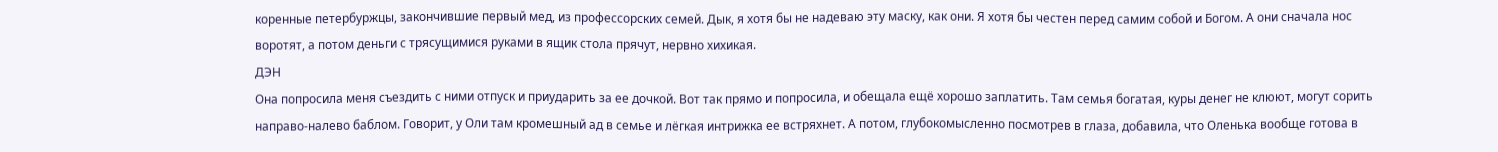коренные петербуржцы, закончившие первый мед, из профессорских семей. Дык, я хотя бы не надеваю эту маску, как они. Я хотя бы честен перед самим собой и Богом. А они сначала нос воротят, а потом деньги с трясущимися руками в ящик стола прячут, нервно хихикая.
ДЭН
Она попросила меня съездить с ними отпуск и приударить за ее дочкой. Вот так прямо и попросила, и обещала ещё хорошо заплатить. Там семья богатая, куры денег не клюют, могут сорить направо-налево баблом. Говорит, у Оли там кромешный ад в семье и лёгкая интрижка ее встряхнет. А потом, глубокомысленно посмотрев в глаза, добавила, что Оленька вообще готова в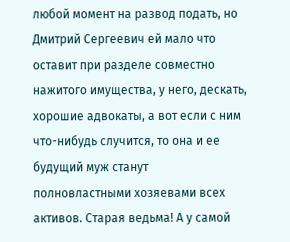любой момент на развод подать, но Дмитрий Сергеевич ей мало что оставит при разделе совместно нажитого имущества, у него, дескать, хорошие адвокаты, а вот если с ним что-нибудь случится, то она и ее будущий муж станут полновластными хозяевами всех активов. Старая ведьма! А у самой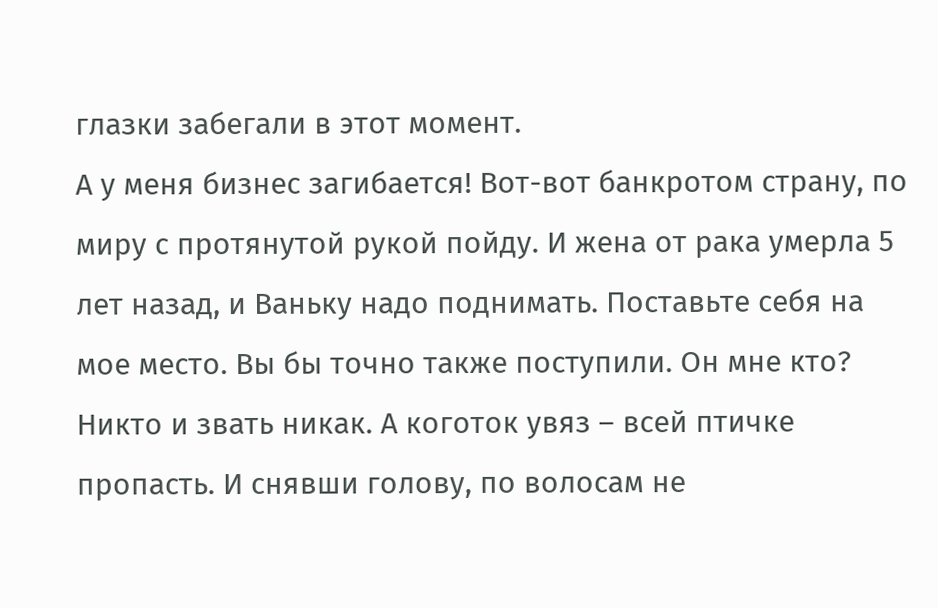глазки забегали в этот момент.
А у меня бизнес загибается! Вот-вот банкротом страну, по миру с протянутой рукой пойду. И жена от рака умерла 5 лет назад, и Ваньку надо поднимать. Поставьте себя на мое место. Вы бы точно также поступили. Он мне кто? Никто и звать никак. А коготок увяз – всей птичке пропасть. И снявши голову, по волосам не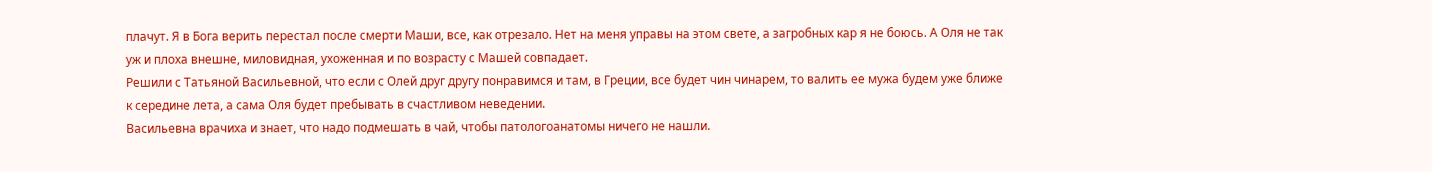плачут. Я в Бога верить перестал после смерти Маши, все, как отрезало. Нет на меня управы на этом свете, а загробных кар я не боюсь. А Оля не так уж и плоха внешне, миловидная, ухоженная и по возрасту с Машей совпадает.
Решили с Татьяной Васильевной, что если с Олей друг другу понравимся и там, в Греции, все будет чин чинарем, то валить ее мужа будем уже ближе к середине лета, а сама Оля будет пребывать в счастливом неведении.
Васильевна врачиха и знает, что надо подмешать в чай, чтобы патологоанатомы ничего не нашли.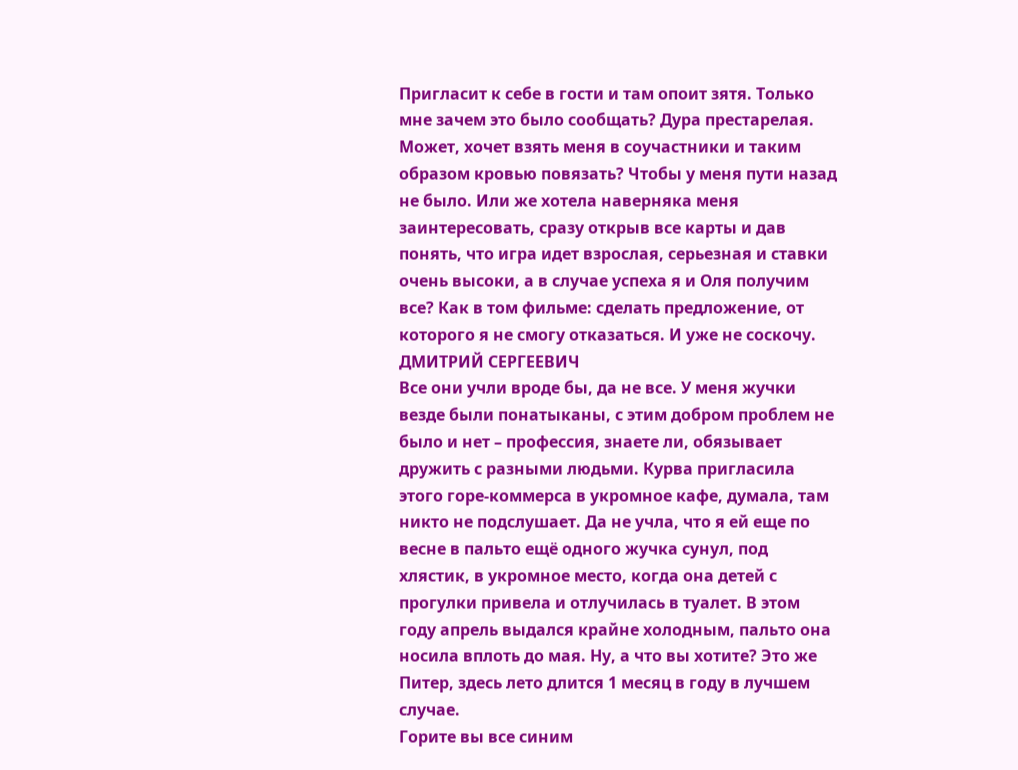Пригласит к себе в гости и там опоит зятя. Только мне зачем это было сообщать? Дура престарелая. Может, хочет взять меня в соучастники и таким образом кровью повязать? Чтобы у меня пути назад не было. Или же хотела наверняка меня заинтересовать, сразу открыв все карты и дав понять, что игра идет взрослая, серьезная и ставки очень высоки, а в случае успеха я и Оля получим все? Как в том фильме: сделать предложение, от которого я не смогу отказаться. И уже не соскочу.
ДМИТРИЙ СЕРГЕЕВИЧ
Все они учли вроде бы, да не все. У меня жучки везде были понатыканы, с этим добром проблем не было и нет – профессия, знаете ли, обязывает дружить с разными людьми. Курва пригласила этого горе-коммерса в укромное кафе, думала, там никто не подслушает. Да не учла, что я ей еще по весне в пальто ещё одного жучка сунул, под хлястик, в укромное место, когда она детей с прогулки привела и отлучилась в туалет. В этом году апрель выдался крайне холодным, пальто она носила вплоть до мая. Ну, а что вы хотите? Это же Питер, здесь лето длится 1 месяц в году в лучшем случае.
Горите вы все синим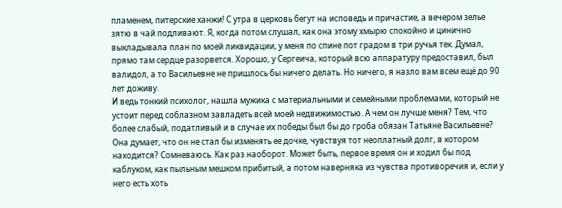пламенем, питерские ханжи! С утра в церковь бегут на исповедь и причастие, а вечером зелье зятю в чай подливают. Я, когда потом слушал, как она этому хмырю спокойно и цинично выкладывала план по моей ликвидации, у меня по спине пот градом в три ручья тек. Думал, прямо там сердце разорвется. Хорошо, у Сергеича, который всю аппаратуру предоставил, был валидол, а то Васильевне не пришлось бы ничего делать. Но ничего, я назло вам всем ещё до 90 лет доживу.
И ведь тонкий психолог, нашла мужика с материальными и семейными проблемами, который не устоит перед соблазном завладеть всей моей недвижимостью. А чем он лучше меня? Тем, что более слабый, податливый и в случае их победы был бы до гроба обязан Татьяне Васильевне? Она думает, что он не стал бы изменять ее дочке, чувствуя тот неоплатный долг, в котором находится? Сомневаюсь. Как раз наоборот. Может быть, первое время он и ходил бы под каблуком, как пыльным мешком прибитый, а потом наверняка из чувства противоречия и, если у него есть хоть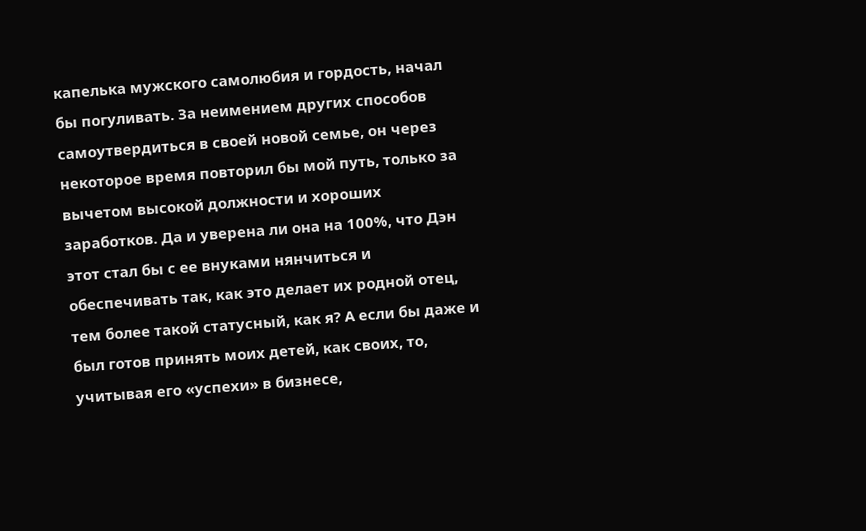капелька мужского самолюбия и гордость, начал бы погуливать. За неимением других способов самоутвердиться в своей новой семье, он через некоторое время повторил бы мой путь, только за вычетом высокой должности и хороших заработков. Да и уверена ли она на 100%, что Дэн этот стал бы с ее внуками нянчиться и обеспечивать так, как это делает их родной отец, тем более такой статусный, как я? А если бы даже и был готов принять моих детей, как своих, то, учитывая его «успехи» в бизнесе,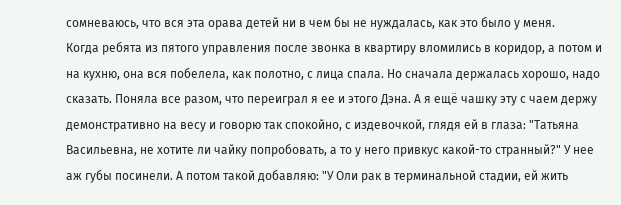сомневаюсь, что вся эта орава детей ни в чем бы не нуждалась, как это было у меня.
Когда ребята из пятого управления после звонка в квартиру вломились в коридор, а потом и на кухню, она вся побелела, как полотно, с лица спала. Но сначала держалась хорошо, надо сказать. Поняла все разом, что переиграл я ее и этого Дэна. А я ещё чашку эту с чаем держу демонстративно на весу и говорю так спокойно, с издевочкой, глядя ей в глаза: "Татьяна Васильевна, не хотите ли чайку попробовать, а то у него привкус какой-то странный?" У нее аж губы посинели. А потом такой добавляю: "У Оли рак в терминальной стадии, ей жить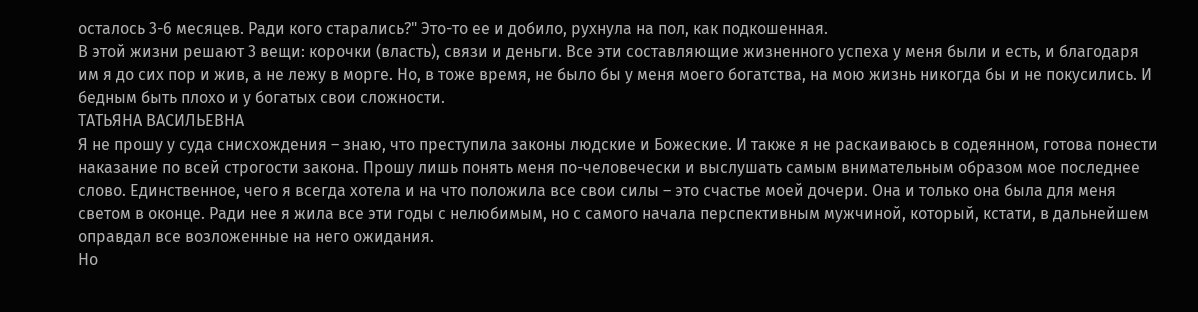осталось 3-6 месяцев. Ради кого старались?" Это-то ее и добило, рухнула на пол, как подкошенная.
В этой жизни решают 3 вещи: корочки (власть), связи и деньги. Все эти составляющие жизненного успеха у меня были и есть, и благодаря им я до сих пор и жив, а не лежу в морге. Но, в тоже время, не было бы у меня моего богатства, на мою жизнь никогда бы и не покусились. И бедным быть плохо и у богатых свои сложности.
ТАТЬЯНА ВАСИЛЬЕВНА
Я не прошу у суда снисхождения – знаю, что преступила законы людские и Божеские. И также я не раскаиваюсь в содеянном, готова понести наказание по всей строгости закона. Прошу лишь понять меня по-человечески и выслушать самым внимательным образом мое последнее слово. Единственное, чего я всегда хотела и на что положила все свои силы – это счастье моей дочери. Она и только она была для меня светом в оконце. Ради нее я жила все эти годы с нелюбимым, но с самого начала перспективным мужчиной, который, кстати, в дальнейшем оправдал все возложенные на него ожидания.
Но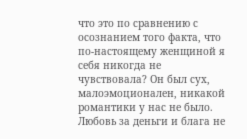что это по сравнению с осознанием того факта, что по-настоящему женщиной я себя никогда не чувствовала? Он был сух, малоэмоционален, никакой романтики у нас не было. Любовь за деньги и блага не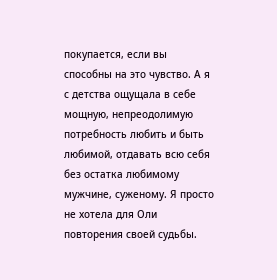покупается, если вы способны на это чувство. А я с детства ощущала в себе мощную, непреодолимую потребность любить и быть любимой, отдавать всю себя без остатка любимому мужчине, суженому. Я просто не хотела для Оли повторения своей судьбы.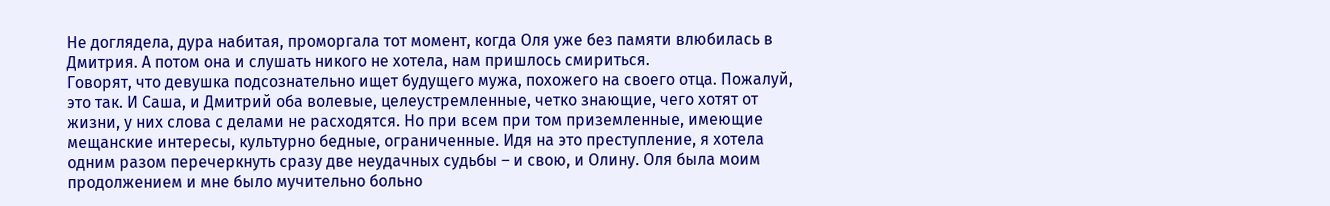Не доглядела, дура набитая, проморгала тот момент, когда Оля уже без памяти влюбилась в Дмитрия. А потом она и слушать никого не хотела, нам пришлось смириться.
Говорят, что девушка подсознательно ищет будущего мужа, похожего на своего отца. Пожалуй, это так. И Саша, и Дмитрий оба волевые, целеустремленные, четко знающие, чего хотят от жизни, у них слова с делами не расходятся. Но при всем при том приземленные, имеющие мещанские интересы, культурно бедные, ограниченные. Идя на это преступление, я хотела одним разом перечеркнуть сразу две неудачных судьбы – и свою, и Олину. Оля была моим продолжением и мне было мучительно больно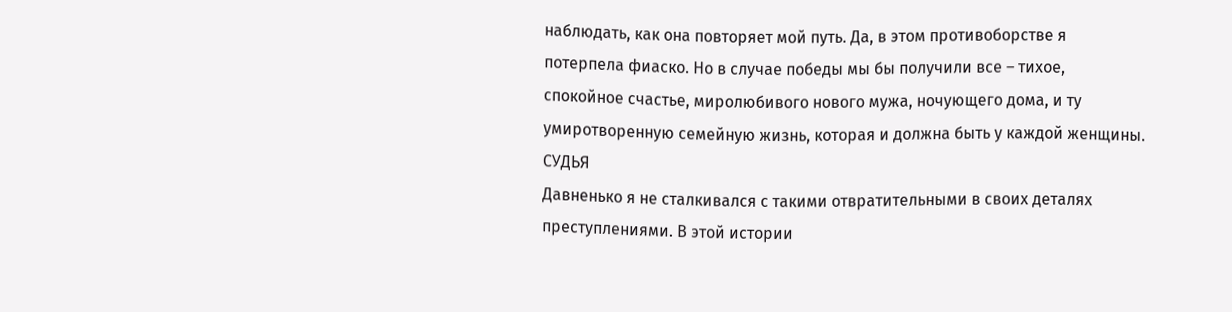наблюдать, как она повторяет мой путь. Да, в этом противоборстве я потерпела фиаско. Но в случае победы мы бы получили все – тихое, спокойное счастье, миролюбивого нового мужа, ночующего дома, и ту умиротворенную семейную жизнь, которая и должна быть у каждой женщины.
СУДЬЯ
Давненько я не сталкивался с такими отвратительными в своих деталях преступлениями. В этой истории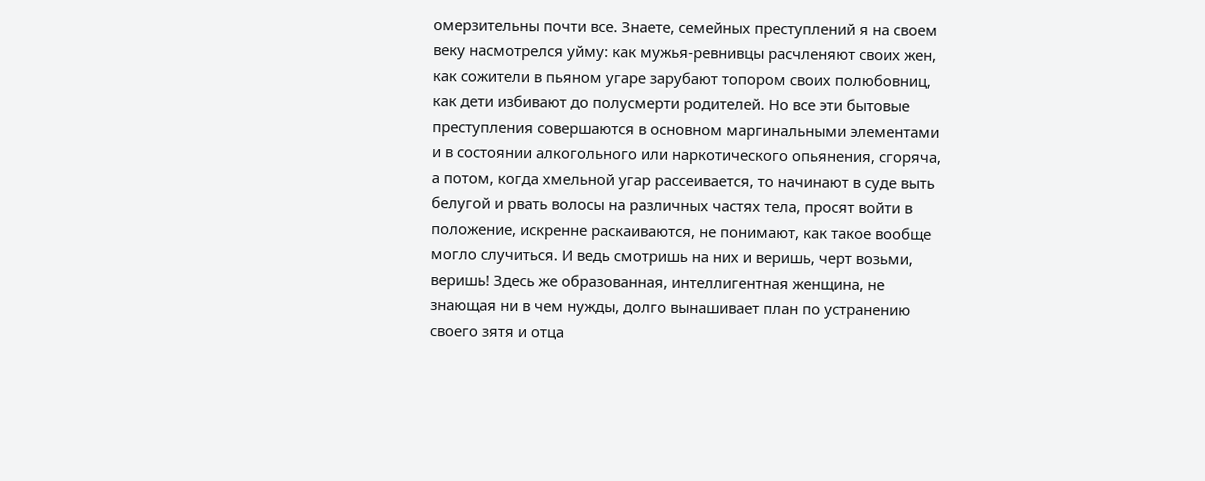омерзительны почти все. Знаете, семейных преступлений я на своем веку насмотрелся уйму: как мужья-ревнивцы расчленяют своих жен, как сожители в пьяном угаре зарубают топором своих полюбовниц, как дети избивают до полусмерти родителей. Но все эти бытовые преступления совершаются в основном маргинальными элементами и в состоянии алкогольного или наркотического опьянения, сгоряча, а потом, когда хмельной угар рассеивается, то начинают в суде выть белугой и рвать волосы на различных частях тела, просят войти в положение, искренне раскаиваются, не понимают, как такое вообще могло случиться. И ведь смотришь на них и веришь, черт возьми, веришь! Здесь же образованная, интеллигентная женщина, не знающая ни в чем нужды, долго вынашивает план по устранению своего зятя и отца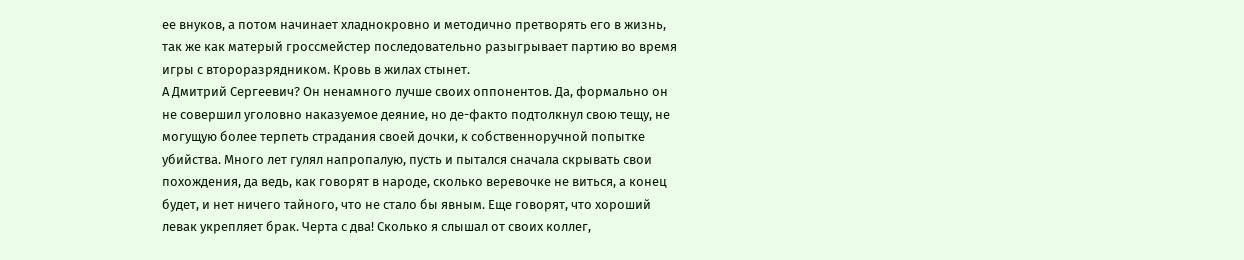ее внуков, а потом начинает хладнокровно и методично претворять его в жизнь, так же как матерый гроссмейстер последовательно разыгрывает партию во время игры с второразрядником. Кровь в жилах стынет.
А Дмитрий Сергеевич? Он ненамного лучше своих оппонентов. Да, формально он не совершил уголовно наказуемое деяние, но де-факто подтолкнул свою тещу, не могущую более терпеть страдания своей дочки, к собственноручной попытке убийства. Много лет гулял напропалую, пусть и пытался сначала скрывать свои похождения, да ведь, как говорят в народе, сколько веревочке не виться, а конец будет, и нет ничего тайного, что не стало бы явным. Еще говорят, что хороший левак укрепляет брак. Черта с два! Сколько я слышал от своих коллег,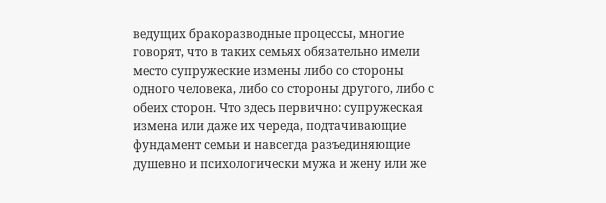ведущих бракоразводные процессы, многие говорят, что в таких семьях обязательно имели место супружеские измены либо со стороны одного человека, либо со стороны другого, либо с обеих сторон. Что здесь первично: супружеская измена или даже их череда, подтачивающие фундамент семьи и навсегда разъединяющие душевно и психологически мужа и жену или же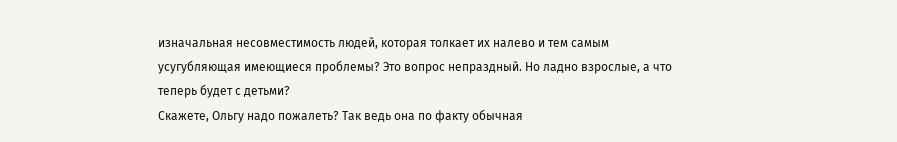изначальная несовместимость людей, которая толкает их налево и тем самым усугубляющая имеющиеся проблемы? Это вопрос непраздный. Но ладно взрослые, а что теперь будет с детьми?
Скажете, Ольгу надо пожалеть? Так ведь она по факту обычная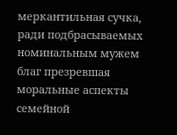меркантильная сучка, ради подбрасываемых номинальным мужем благ презревшая моральные аспекты семейной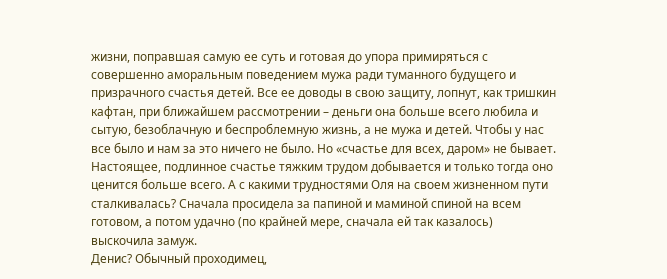жизни, поправшая самую ее суть и готовая до упора примиряться с совершенно аморальным поведением мужа ради туманного будущего и призрачного счастья детей. Все ее доводы в свою защиту, лопнут, как тришкин кафтан, при ближайшем рассмотрении – деньги она больше всего любила и сытую, безоблачную и беспроблемную жизнь, а не мужа и детей. Чтобы у нас все было и нам за это ничего не было. Но «счастье для всех, даром» не бывает. Настоящее, подлинное счастье тяжким трудом добывается и только тогда оно ценится больше всего. А с какими трудностями Оля на своем жизненном пути сталкивалась? Сначала просидела за папиной и маминой спиной на всем готовом, а потом удачно (по крайней мере, сначала ей так казалось) выскочила замуж.
Денис? Обычный проходимец,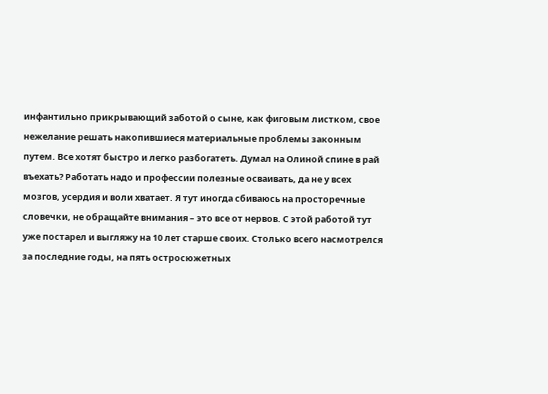инфантильно прикрывающий заботой о сыне, как фиговым листком, свое нежелание решать накопившиеся материальные проблемы законным путем. Все хотят быстро и легко разбогатеть. Думал на Олиной спине в рай въехать? Работать надо и профессии полезные осваивать, да не у всех мозгов, усердия и воли хватает. Я тут иногда сбиваюсь на просторечные словечки, не обращайте внимания – это все от нервов. С этой работой тут уже постарел и выгляжу на 10 лет старше своих. Столько всего насмотрелся за последние годы, на пять остросюжетных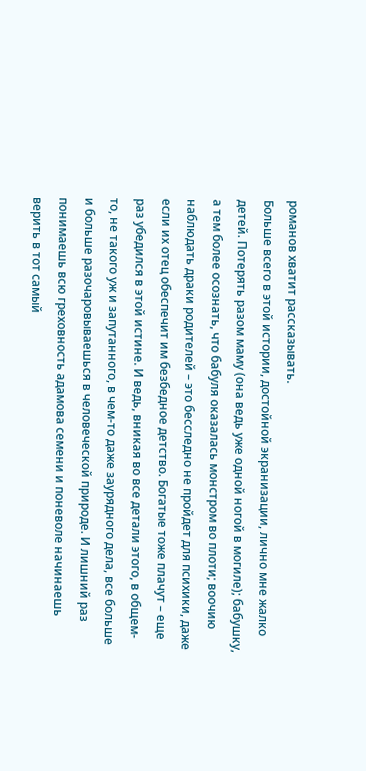романов хватит рассказывать.
Больше всего в этой истории, достойной экранизации, лично мне жалко детей. Потерять разом маму (она ведь уже одной ногой в могиле); бабушку, а тем более осознать, что бабуля оказалась монстром во плоти; воочию наблюдать драки родителей – это бесследно не пройдет для психики, даже если их отец обеспечит им безбедное детство. Богатые тоже плачут – еще раз убедился в этой истине. И ведь, вникая во все детали этого, в общем-то, не такого уж и запутанного, в чем-то даже заурядного дела, все больше и больше разочаровываешься в человеческой природе. И лишний раз понимаешь всю греховность адамова семени и поневоле начинаешь верить в тот самый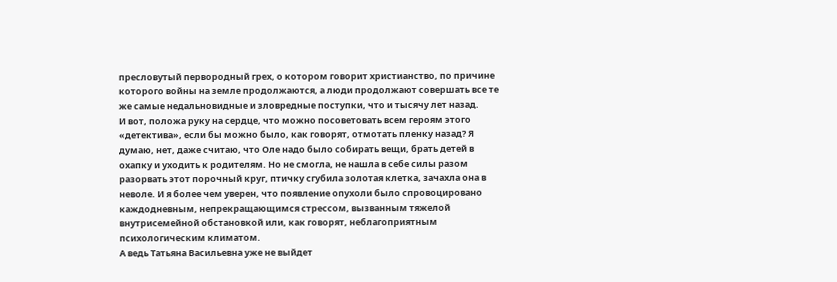пресловутый первородный грех, о котором говорит христианство, по причине которого войны на земле продолжаются, а люди продолжают совершать все те же самые недальновидные и зловредные поступки, что и тысячу лет назад.
И вот, положа руку на сердце, что можно посоветовать всем героям этого «детектива», если бы можно было, как говорят, отмотать пленку назад? Я думаю, нет, даже считаю, что Оле надо было собирать вещи, брать детей в охапку и уходить к родителям. Но не смогла, не нашла в себе силы разом разорвать этот порочный круг, птичку сгубила золотая клетка, зачахла она в неволе. И я более чем уверен, что появление опухоли было спровоцировано каждодневным, непрекращающимся стрессом, вызванным тяжелой внутрисемейной обстановкой или, как говорят, неблагоприятным психологическим климатом.
А ведь Татьяна Васильевна уже не выйдет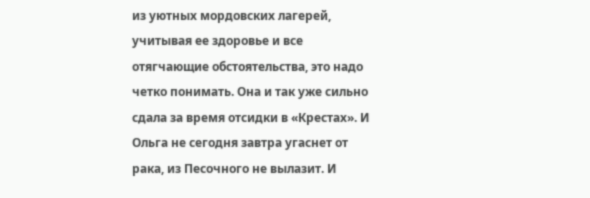из уютных мордовских лагерей, учитывая ее здоровье и все отягчающие обстоятельства, это надо четко понимать. Она и так уже сильно сдала за время отсидки в «Крестах». И Ольга не сегодня завтра угаснет от рака, из Песочного не вылазит. И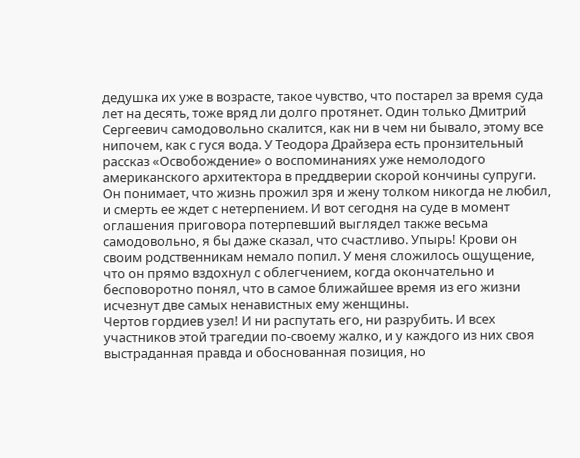дедушка их уже в возрасте, такое чувство, что постарел за время суда лет на десять, тоже вряд ли долго протянет. Один только Дмитрий Сергеевич самодовольно скалится, как ни в чем ни бывало, этому все нипочем, как с гуся вода. У Теодора Драйзера есть пронзительный рассказ «Освобождение» о воспоминаниях уже немолодого американского архитектора в преддверии скорой кончины супруги. Он понимает, что жизнь прожил зря и жену толком никогда не любил, и смерть ее ждет с нетерпением. И вот сегодня на суде в момент оглашения приговора потерпевший выглядел также весьма самодовольно, я бы даже сказал, что счастливо. Упырь! Крови он своим родственникам немало попил. У меня сложилось ощущение, что он прямо вздохнул с облегчением, когда окончательно и бесповоротно понял, что в самое ближайшее время из его жизни исчезнут две самых ненавистных ему женщины.
Чертов гордиев узел! И ни распутать его, ни разрубить. И всех участников этой трагедии по-своему жалко, и у каждого из них своя выстраданная правда и обоснованная позиция, но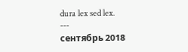dura lex sed lex.
---
сентябрь 2018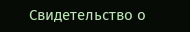Свидетельство о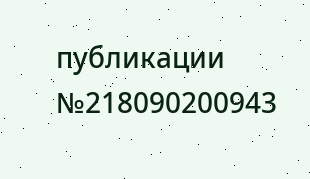публикации №218090200943